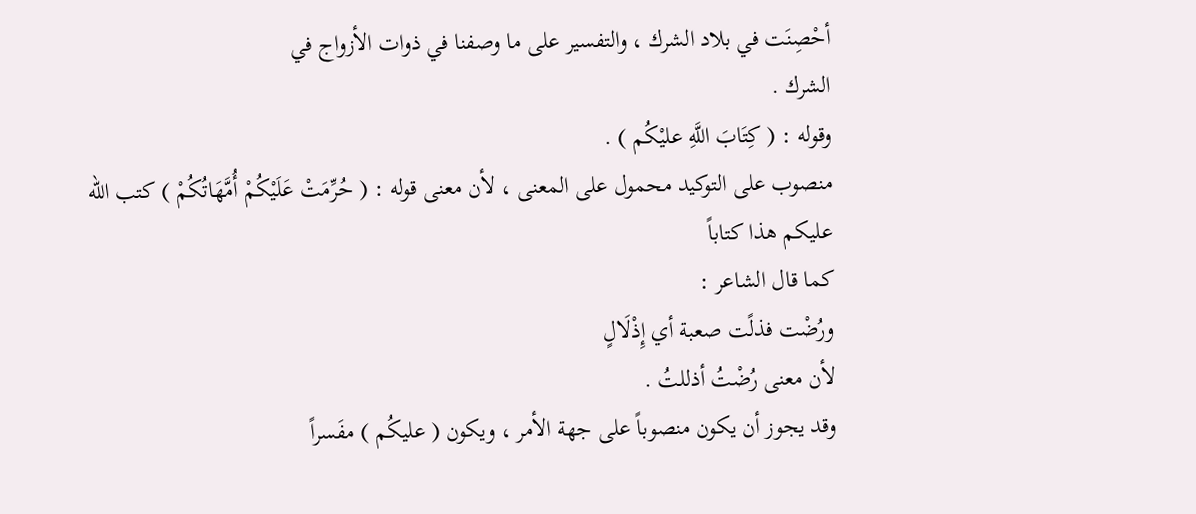أحْصِنَت في بلاد الشرك ، والتفسير على ما وصفنا في ذوات الأزواج في
الشرك .
وقوله : ( كِتَابَ اللَّهِ عليْكُم ) .
منصوب على التوكيد محمول على المعنى ، لأن معنى قوله : ( حُرِّمَتْ عَلَيْكُمْ أُمَّهَاتُكُمْ ) كتب الله عليكم هذا كتاباً
كما قال الشاعر :
ورُضْت فذلًت صعبة أي إِذْلَالٍ
لأن معنى رُضْتُ أذللتُ .
وقد يجوز أن يكون منصوباً على جهة الأمر ، ويكون ( عليكُم ) مفَسراً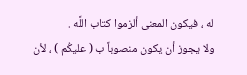له ، فيكون المعنى ألزموا كتاب اللَّه .
ولا يجوز أن يكون منصوباً ب ( عليكُم ) ، لأن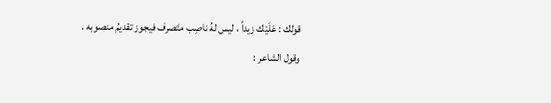قولك : عَلَيْك زيداً ، ليس لهُ ناصِب متَصرف فيجوز تقديمُ منصوبه .
وقول الشاعر :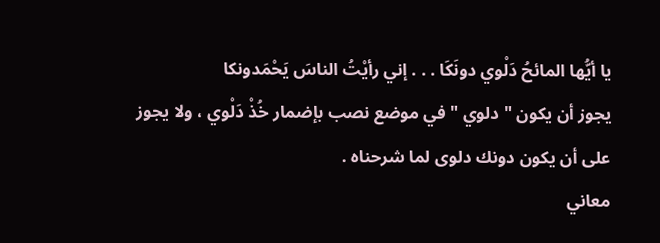يا أيُّها المائحُ دَلْوي دونَكَا . . . إني رأيْتُ الناسَ يَحْمَدونكا
يجوز أن يكون " دلوي " في موضع نصب بإضمار خُذْ دَلْوي ، ولا يجوز
على أن يكون دونك دلوى لما شرحناه .
معاني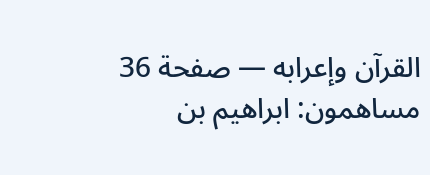القرآن وإعرابه — صفحة 36
مساهمون: ابراهيم بن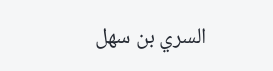السري بن سهل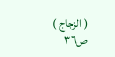( الزجاج )
ص٣٦